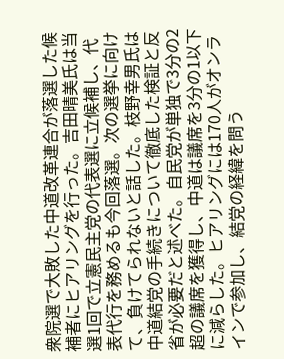衆院選で大敗した中道改革連合が落選した候補者にヒアリングを行った。吉田晴美氏は当選1回で立憲民主党の代表選に立候補し、代表代行を務めるも今回落選。次の選挙に向けて、負けてられないと話した。枝野幸男氏は中道結党の手続きについて徹底した検証と反省が必要だと述べた。自民党が単独で3分の2超の議席を獲得し、中道は議席を3分の1以下に減らした。ヒアリングには170人がオンラインで参加し、結党の経緯を問う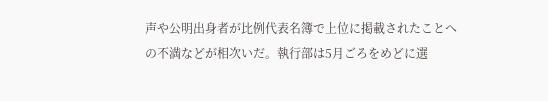声や公明出身者が比例代表名簿で上位に掲載されたことへの不満などが相次いだ。執行部は5月ごろをめどに選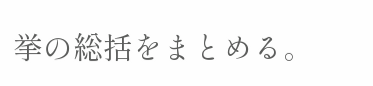挙の総括をまとめる。